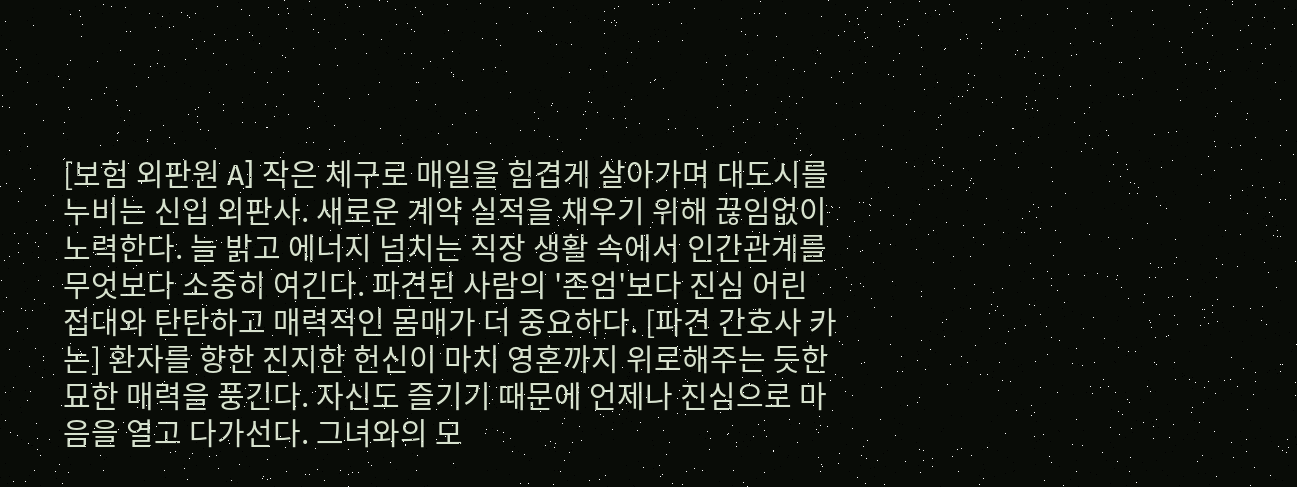[보험 외판원 A] 작은 체구로 매일을 힘겹게 살아가며 대도시를 누비는 신입 외판사. 새로운 계약 실적을 채우기 위해 끊임없이 노력한다. 늘 밝고 에너지 넘치는 직장 생활 속에서 인간관계를 무엇보다 소중히 여긴다. 파견된 사람의 '존엄'보다 진심 어린 접대와 탄탄하고 매력적인 몸매가 더 중요하다. [파견 간호사 카논] 환자를 향한 진지한 헌신이 마치 영혼까지 위로해주는 듯한 묘한 매력을 풍긴다. 자신도 즐기기 때문에 언제나 진심으로 마음을 열고 다가선다. 그녀와의 모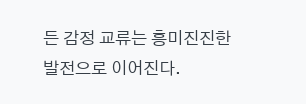든 감정 교류는 흥미진진한 발전으로 이어진다.